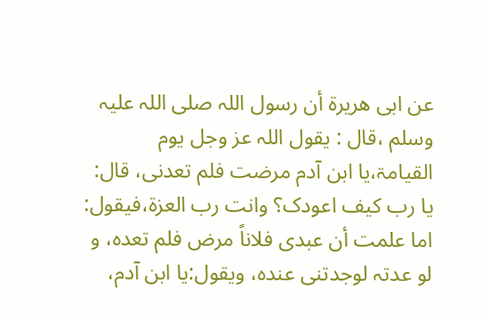عن ابی ھریرۃ أن رسول اللہ صلی اللہ علیہ وسلم ،قال : یقول اللہ عز وجل یوم القیامۃ،یا ابن آدم مرضت فلم تعدنی، قال: یا رب کیف اعودک؟ وانت رب العزۃ،فیقول: اما علمت أن عبدی فلاناً مرض فلم تعدہ، و لو عدتہ لوجدتنی عندہ، ویقول:یا ابن آدم،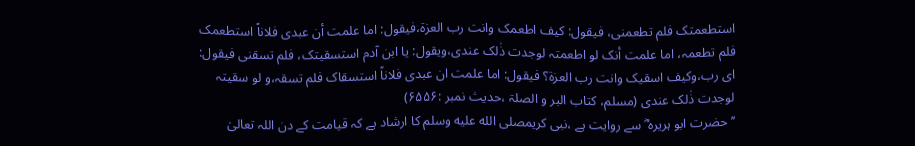استطعمتک فلم تطعمنی، فیقول: کیف اطعمک وانت رب العزۃ،فیقول: اما علمت أن عبدی فلاناً استطعمک فلم تطعمہ، اما علمت أنک لو اطعمتہ لوجدت ذٰلک عندی،ویقول: یا ابن آدم استسقیتک، فلم تسقنی فیقول: ای رب،وکیف اسقیک وانت رب العزۃ؟ فیقول: اما علمت ان عبدی فلاناً استسقاک فلم تسقہ،و لو سقیتہ لوجدت ذٰلک عندی (مسلم، کتاب البر و الصلۃ ،حدیث نمبر :۶۵۵۶)
’’حضرت ابو ہریرہ ؓ سے روایت ہے ،نبی کریمصلى الله عليه وسلم کا ارشاد ہے کہ قیامت کے دن اللہ تعالیٰ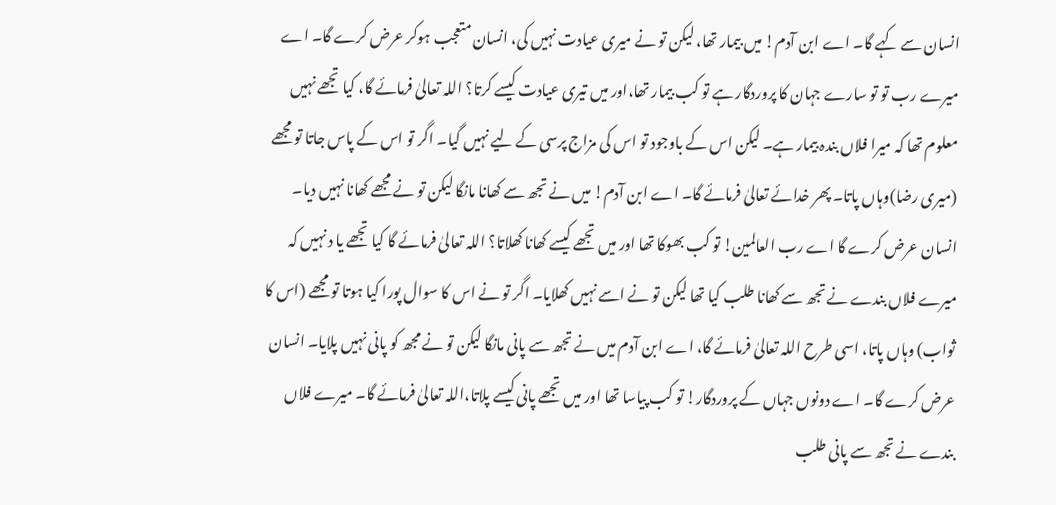انسان سے کہے گا۔ اے ابن آدم! میں بیمار تھا، لیکن تو نے میری عیادت نہیں کی، انسان متعجب ہوکر عرض کرے گا۔ اے میرے رب تو تو سارے جہان کا پروردگار ہے تو کب بیمار تھا،اور میں تیری عیادت کیسے کرتا؟ اللہ تعالیٰ فرمائے گا، کیا تجھے نہیں معلوم تھا کہ میرا فلاں بندہ بیمار ہے۔ لیکن اس کے باوجود تو اس کی مزاج پرسی کے لیے نہیں گیا۔ اگر تو اس کے پاس جاتا تو مجھے (میری رضا)وہاں پاتا۔ پھر خدائے تعالیٰ فرمائے گا۔ اے ابن آدم! میں نے تجھ سے کھانا مانگا لیکن تو نے مجھے کھانا نہیں دیا۔ انسان عرض کرے گا اے رب العالمین! تو کب بھوکا تھا اور میں تجھے کیسے کھانا کھلاتا؟ اللہ تعالیٰ فرمائے گا کیا تجھے یا د نہیں کہ میرے فلاں بندے نے تجھ سے کھانا طلب کیا تھا لیکن تو نے اسے نہیں کھلایا۔ اگر تو نے اس کا سوال پورا کیا ہوتا تو مجھے (اس کا ثواب) وہاں پاتا، اسی طرح اللہ تعالیٰ فرمائے گا، اے ابن آدم میں نے تجھ سے پانی مانگا لیکن تو نے مجھ کو پانی نہیں پلایا۔ انسان عرض کرے گا۔ اے دونوں جہاں کے پروردگار! تو کب پیاسا تھا اور میں تجھے پانی کیسے پلاتا،اللہ تعالیٰ فرمائے گا۔ میرے فلاں بندے نے تجھ سے پانی طلب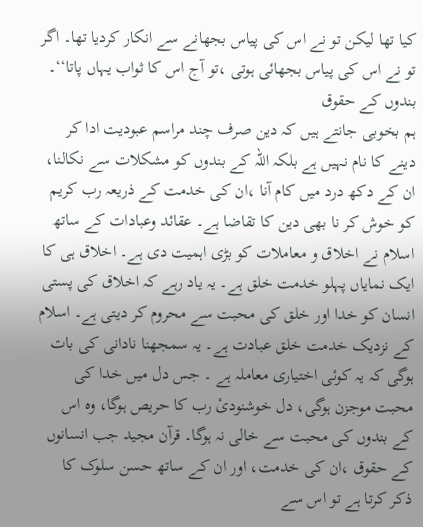کیا تھا لیکن تو نے اس کی پیاس بجھانے سے انکار کردیا تھا۔ اگر تو نے اس کی پیاس بجھائی ہوتی ،تو آج اس کا ثواب یہاں پاتا‘‘۔
بندوں کے حقوق
ہم بخوبی جانتے ہیں کہ دین صرف چند مراسم عبودیت ادا کر دینے کا نام نہیں ہے بلکہ اللہ کے بندوں کو مشکلات سے نکالنا، ان کے دکھ درد میں کام آنا ،ان کی خدمت کے ذریعہ رب کریم کو خوش کر نا بھی دین کا تقاضا ہے۔ عقائد وعبادات کے ساتھ اسلام نے اخلاق و معاملات کو بڑی اہمیت دی ہے۔ اخلاق ہی کا ایک نمایاں پہلو خدمت خلق ہے۔ یہ یاد رہے کہ اخلاق کی پستی انسان کو خدا اور خلق کی محبت سے محروم کر دیتی ہے۔ اسلام کے نزدیک خدمت خلق عبادت ہے۔ یہ سمجھنا نادانی کی بات ہوگی کہ یہ کوئی اختیاری معاملہ ہے ۔ جس دل میں خدا کی محبت موجزن ہوگی، دل خوشنودیٔ رب کا حریص ہوگا، وہ اس کے بندوں کی محبت سے خالی نہ ہوگا۔ قرآن مجید جب انسانوں کے حقوق ،ان کی خدمت، اور ان کے ساتھ حسن سلوک کا ذکر کرتا ہے تو اس سے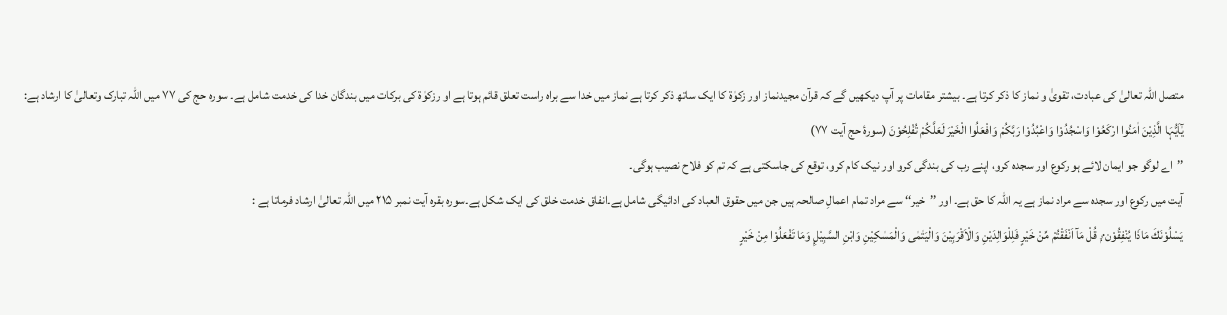متصل اللہ تعالیٰ کی عبادت، تقویٰ و نماز کا ذکر کرتا ہے۔ بیشتر مقامات پر آپ دیکھیں گے کہ قرآن مجیدنماز اور زکوٰۃ کا ایک ساتھ ذکر کرتا ہے نماز میں خدا سے براہ راست تعلق قائم ہوتا ہے او رزکوٰۃ کی برکات میں بندگان خدا کی خدمت شامل ہے۔ سورہ حج کی ۷۷ میں اللہ تبارک وتعالیٰ کا ارشاد ہے:
يٰٓاَيُّہَا الَّذِيْنَ اٰمَنُوا ارْكَعُوْا وَاسْجُدُوْا وَاعْبُدُوْا رَبَّكُمْ وَافْعَلُوا الْخَيْرَ لَعَلَّكُمْ تُفْلِحُوْنَ (سورۂ حج آیت ۷۷)
’’اے لوگو جو ایمان لائے ہو رکوع اور سجدہ کرو، اپنے رب کی بندگی کرو اور نیک کام کرو، توقع کی جاسکتی ہے کہ تم کو فلاح نصیب ہوگی۔
آیت میں رکوع اور سجدہ سے مراد نماز ہے یہ اللہ کا حق ہے۔ اور ’’خیر‘‘ سے مراد تمام اعمالِ صالحہ ہیں جن میں حقوق العباد کی ادائیگی شامل ہے۔انفاق خدمت خلق کی ایک شکل ہے۔سورہ بقرہ آیت نمبر ۲۱۵ میں اللہ تعالیٰ ارشاد فرماتا ہے :
يَسْلُوْنَكَ مَاذَا يُنْفِقُوْن۰ۥۭ قُلْ مَآ اَنْفَقْتُمْ مِّنْ خَيْرٍ فَلِلْوَالِدَيْنِ وَالْاَقْرَبِيْنَ وَالْيَتٰمٰى وَالْمَسٰكِيْنِ وَابْنِ السَّبِيْلِۭ وَمَا تَفْعَلُوْا مِنْ خَيْرٍ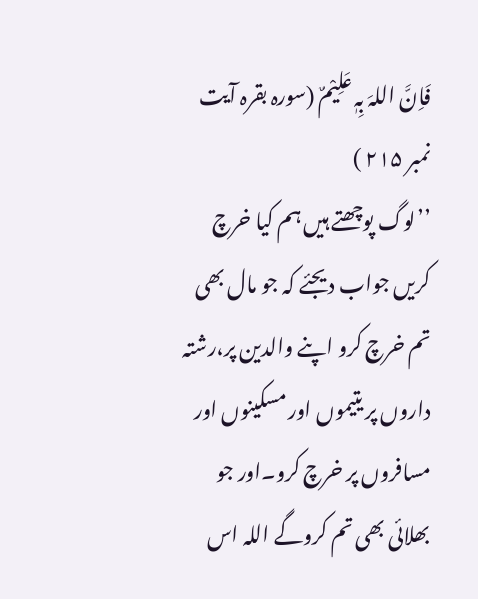فَاِنَّ اللہَ بِہٖ عَلِيْمٌ (سورہ بقرہ آیت نمبر ۲۱۵ )
’’لوگ پوچھتے ہیں ہم کیا خرچ کریں جواب دیجئے کہ جو مال بھی تم خرچ کرو اپنے والدین پر،رشتہ داروں پر یتیموں اور مسکینوں اور مسافروں پر خرچ کرو۔اور جو بھلائی بھی تم کروگے اللہ اس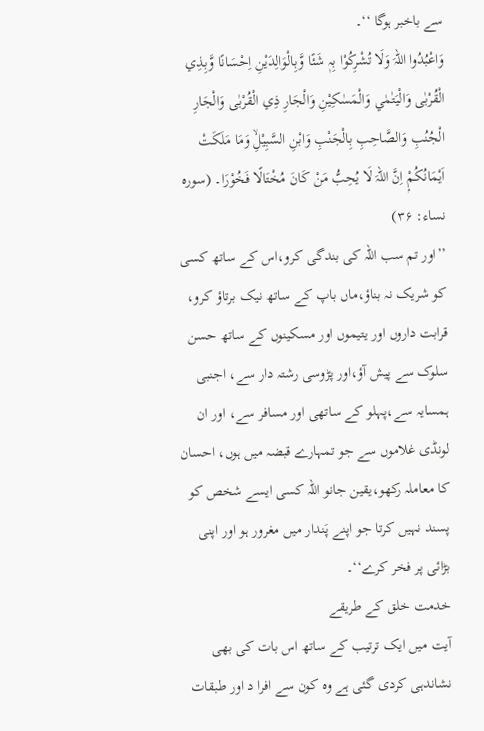سے باخبر ہوگا ‘‘۔
وَاعْبُدُوا اللہَ وَلَا تُشْرِكُوْا بِہٖ شَئًا وَّبِالْوَالِدَيْنِ اِحْسَانًا وَّبِذِي الْقُرْبٰى وَالْيَتٰمٰي وَالْمَسٰكِيْنِ وَالْجَارِ ذِي الْقُرْبٰى وَالْجَارِ الْجُنُبِ وَالصَّاحِبِ بِالْجَنْبِ وَابْنِ السَّبِيْلِۙ وَمَا مَلَكَتْ اَيْمَانُكُمْۭ اِنَّ اللہَ لَا يُحِبُّ مَنْ كَانَ مُخْتَالًا فَخُوْرَا۔ (سورہ نساء: ۳۶)
’’اور تم سب اللہ کی بندگی کرو،اس کے ساتھ کسی کو شریک نہ بناؤ،ماں باپ کے ساتھ نیک برتاؤ کرو، قرابت داروں اور یتیموں اور مسکینوں کے ساتھ حسن سلوک سے پیش آؤ،اور پڑوسی رشتہ دار سے، اجنبی ہمسایہ سے،پہلو کے ساتھی اور مسافر سے، اور ان لونڈی غلاموں سے جو تمہارے قبضہ میں ہوں، احسان کا معاملہ رکھو،یقین جانو اللہ کسی ایسے شخص کو پسند نہیں کرتا جو اپنے پَندار میں مغرور ہو اور اپنی بڑائی پر فخر کرے‘‘۔
خدمت خلق کے طریقے
آیت میں ایک ترتیب کے ساتھ اس بات کی بھی نشاندہی کردی گئی ہے وہ کون سے افرا د اور طبقات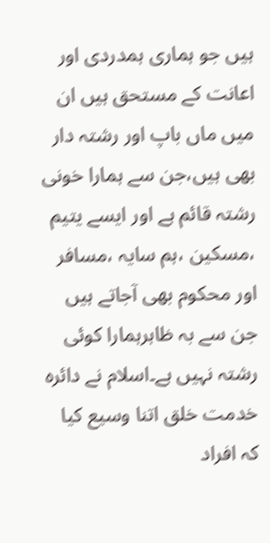ہیں جو ہماری ہمدردی اور اعانت کے مستحق ہیں ان میں ماں باپ اور رشتہ دار بھی ہیں،جن سے ہمارا خونی رشتہ قائم ہے اور ایسے یتیم ،مسکین ،ہم سایہ ،مسافر اور محکوم بھی آجاتے ہیں جن سے بہ ظاہرہمارا کوئی رشتہ نہیں ہے۔اسلام نے دائرہ خدمت خلق اتنا وسیع کیا کہ افراد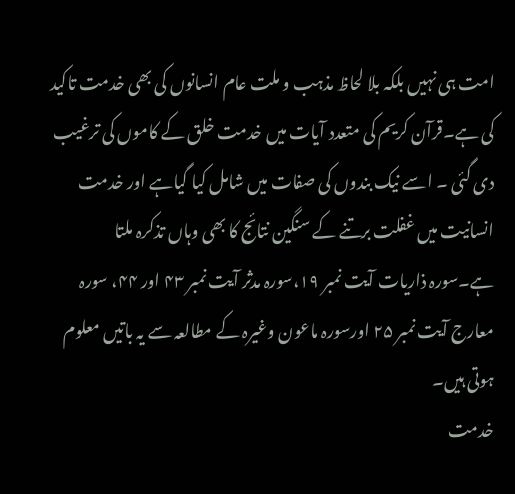امت ہی نہیں بلکہ بلا لحاظ مذہب و ملت عام انسانوں کی بھی خدمت تاکید کی ہے۔قرآن کریم کی متعدد آیات میں خدمت خلق کے کاموں کی ترغیب دی گئی ۔ اسے نیک بندوں کی صفات میں شامل کیا گیاہے اور خدمت انسانیت میں غفلت برتنے کے سنگین نتائج کا بھی وہاں تذکرہ ملتا ہے۔سورہ ذاریات آیت نمبر ۱۹،سورہ مدثر آیت نمبر ۴۳ اور ۴۴، سورہ معارج آیت نمبر ۲۵ اورسورہ ماعون وغیرہ کے مطالعہ سے یہ باتیں معلوم ہوتی ہیں۔
خدمت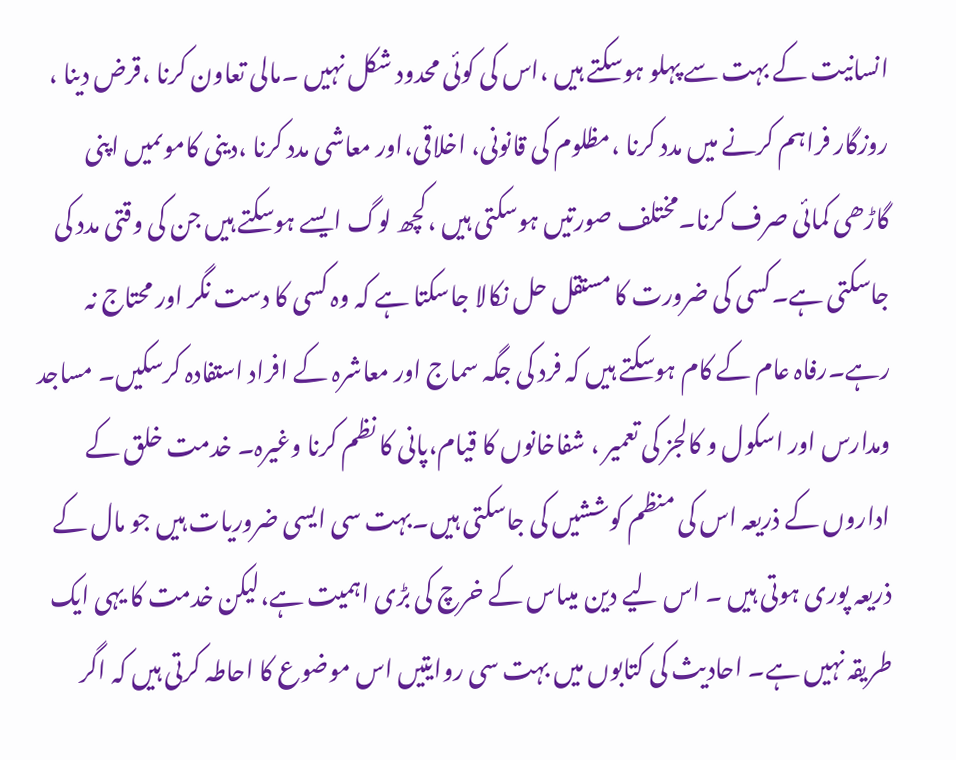انسانیت کے بہت سے پہلو ہوسکتے ہیں ،اس کی کوئی محدود شکل نہیں ۔مالی تعاون کرنا ،قرض دینا ، روزگار فراہم کرنے میں مدد کرنا ،مظلوم کی قانونی، اخلاقی،اور معاشی مدد کرنا ،دینی کاموںمیں اپنی گاڑھی کمائی صرف کرنا۔مختلف صورتیں ہوسکتی ہیں ،کچھ لوگ ایسے ہوسکتے ہیں جن کی وقتی مدد کی جاسکتی ہے۔کسی کی ضرورت کا مستقل حل نکالا جاسکتا ہے کہ وہ کسی کا دست نگر اور محتاج نہ رہے۔رفاہ عام کے کام ہوسکتے ہیں کہ فرد کی جگہ سماج اور معاشرہ کے افراد استفادہ کرسکیں۔ مساجد ومدارس اور اسکول و کالجز کی تعمیر ، شفاخانوں کا قیام،پانی کا نظم کرنا وغیرہ۔ خدمت خلق کے اداروں کے ذریعہ اس کی منظم کوششیں کی جاسکتی ہیں۔بہت سی ایسی ضروریات ہیں جو مال کے ذریعہ پوری ہوتی ہیں ۔ اس لیے دین میںاس کے خرچ کی بڑی اہمیت ہے،لیکن خدمت کا یہی ایک طریقہ نہیں ہے۔ احادیث کی کتابوں میں بہت سی روایتیں اس موضوع کا احاطہ کرتی ہیں کہ اگر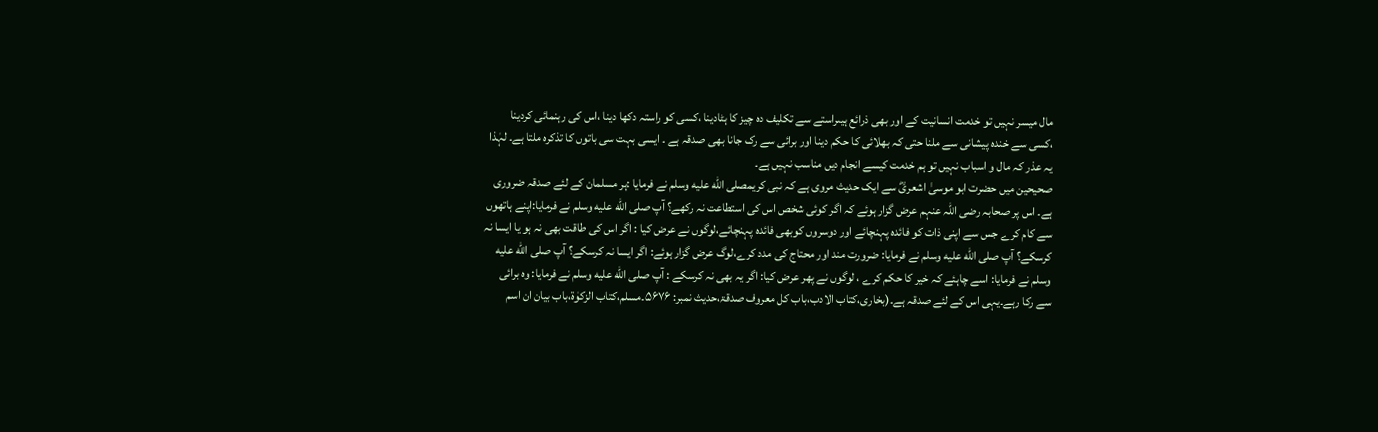مال میسر نہیں تو خدمت انسانیت کے اور بھی ذرائع ہیںراستے سے تکلیف دہ چیز کا ہٹادینا ،کسی کو راستہ دکھا دینا ،اس کی رہنمائی کردینا ،کسی سے خندہ پیشانی سے ملنا حتی کہ بھلائی کا حکم دینا اور برائی سے رک جانا بھی صدقہ ہے ۔ ایسی بہت سی باتوں کا تذکرہ ملتا ہے۔ لہٰذا یہ عذر کہ مال و اسباب نہیں تو ہم خدمت کیسے انجام دیں مناسب نہیں ہے۔
صحیحین میں حضرت ابو موسیٰ اشعریؓ سے ایک حدیث مروی ہے کہ نبی کریمصلى الله عليه وسلم نے فرمایا :ہر مسلمان کے لئے صدقہ ضروری ہے۔ اس پر صحابہ رضی اللہ عنہم عرض گزار ہوئے کہ اگر کوئی شخص اس کی استطاعت نہ رکھے؟ آپ صلى الله عليه وسلم نے فرمایا:اپنے ہاتھوں سے کام کرے جس سے اپنی ذات کو فائدہ پہنچائے اور دوسروں کوبھی فائدہ پہنچائے،لوگوں نے عرض کیا : اگر اس کی طاقت بھی نہ ہو یا ایسا نہ کرسکے؟ آپ صلى الله عليه وسلم نے فرمایا: ضرورت مند اور محتاج کی مدد کرے،لوگ عرض گزار ہوئے: اگر ایسا نہ کرسکے؟ آپ صلى الله عليه وسلم نے فرمایا: اسے چاہئے کہ خیر کا حکم کرے ، لوگوں نے پھر عرض کیا: اگر یہ بھی نہ کرسکے : آپ صلى الله عليه وسلم نے فرمایا: وہ برائی سے رکا رہے۔یہی اس کے لئے صدقہ ہے۔(بخاری،کتاب الادب،باب کل معروف صدقۃ،حدیث نمبر: ۵۶۷۶۔مسلم،کتاب الزکوٰۃ،باب بیان ان اسم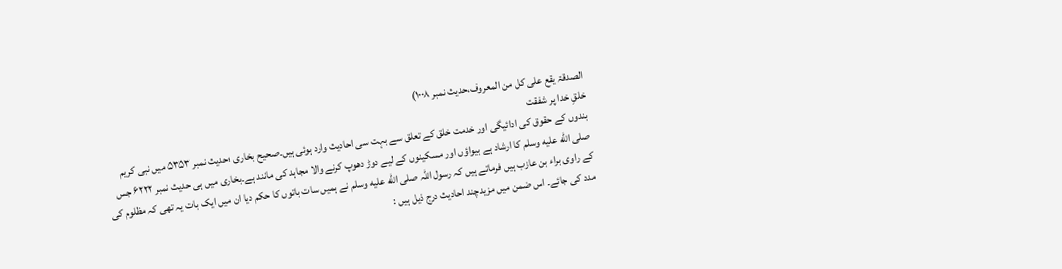الصدقۃ یقع علی کل من المعروف،حدیث نمبر ۱۰۰۸)
خلقِ خدا پر شفقت
بندوں کے حقوق کی ادائیگی اور خدمت خلق کے تعلق سے بہت سی احادیث وارد ہوئی ہیں۔صحیح بخاری ؛حدیث نمبر ۵۳۵۳ میں نبی کریم صلى الله عليه وسلم کا ارشاد ہے بیواؤں اور مسکینوں کے لیے دوڑ دھوپ کرنے والا مجاہد کی مانند ہے۔بخاری میں ہی حدیث نمبر ۶۲۲۲ جس کے راوی براء بن عازب ہیں فرماتے ہیں کہ رسول اللہ صلى الله عليه وسلم نے ہمیں سات باتوں کا حکم دیا ان میں ایک بات یہ تھی کہ مظلوم کی مدد کی جائے۔ اس ضمن میں مزیدچند احادیث درج ذیل ہیں :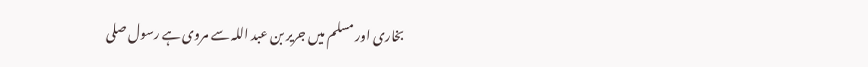بخاری اور مسلم میں جریر بن عبد اللہ سے مروی ہے رسول صلى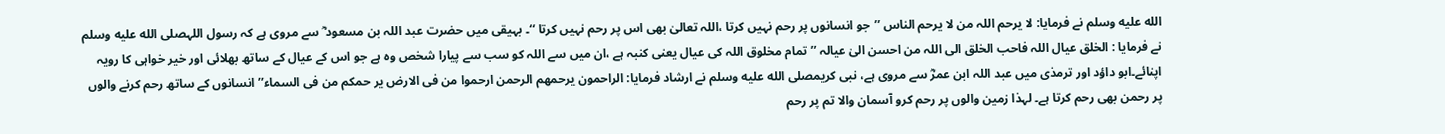الله عليه وسلم نے فرمایا: لا یرحم اللہ من لا یرحم الناس ’’جو انسانوں پر رحم نہیں کرتا ،اللہ تعالیٰ بھی اس پر رحم نہیں کرتا ‘‘۔ بہیقی میں حضرت عبد اللہ بن مسعود ؓ سے مروی ہے کہ رسول اللہصلى الله عليه وسلم نے فرمایا : الخلق عیال اللہ فاحب الخلق الی اللہ من احسن الیٰ عیالہ ’’ تمام مخلوق اللہ کی عیال یعنی کنبہ ہے ،ان میں سے اللہ کو سب سے پیارا شخص وہ ہے جو اس کے عیال کے ساتھ بھلائی اور خیر خواہی کا رویہ اپنائے۔ابو داؤد اور ترمذی میں عبد اللہ ابن عمرؓ سے مروی ہے، نبی کریمصلى الله عليه وسلم نے ارشاد فرمایا: الراحمون یرحمھم الرحمن ارحموا من فی الارض یر حمکم من فی السماء’’ انسانوں کے ساتھ رحم کرنے والوں پر رحمن بھی رحم کرتا ہے۔ لہذا زمین والوں پر رحم کرو آسمان والا تم پر رحم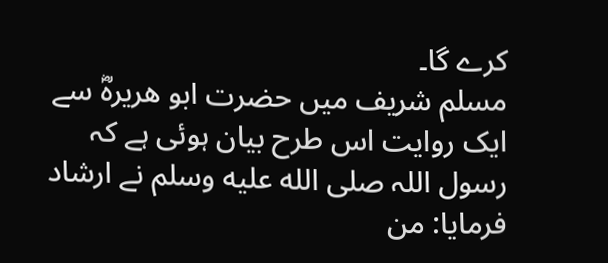کرے گا۔
مسلم شریف میں حضرت ابو ھریرہؓ سے ایک روایت اس طرح بیان ہوئی ہے کہ رسول اللہ صلى الله عليه وسلم نے ارشاد فرمایا: من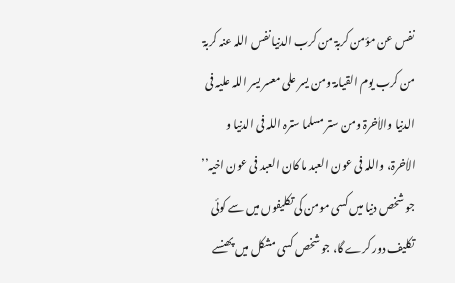نفس عن مؤمن کربۃ من کرب الدنیا نفس اللہ عنہ کربۃ من کرب یوم القیامۃ ومن یسر علی معسر یسر اللہ علیہ فی الدنیا والاٰخرۃ ومن ستر مسلما سترہ اللہ فی الدنیا و الاٰخرۃ، واللہ فی عون العبد ما کان العبد فی عون اخیہ’’ جو شخص دنیا میں کسی مومن کی تکلیفوں میں سے کوئی تکلیف دور کرے گا، جو شخص کسی مشکل میں پھنسے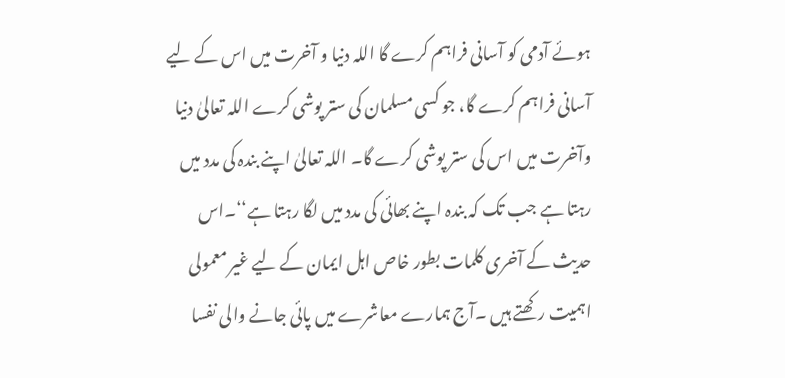ہوئے آدمی کو آسانی فراہم کرے گا اللہ دنیا و آخرت میں اس کے لیے آسانی فراہم کرے گا، جو کسی مسلمان کی ستر پوشی کرے اللہ تعالیٰ دنیا وآخرت میں اس کی ستر پوشی کرے گا۔ اللہ تعالیٰ اپنے بندہ کی مدد میں رہتا ہے جب تک کہ بندہ اپنے بھائی کی مدد میں لگا رہتا ہے‘‘۔اس حدیث کے آخری کلمات بطور خاص اہل ایمان کے لیے غیر معمولی اہمیت رکھتے ہیں ۔آج ہمارے معاشرے میں پائی جانے والی نفسا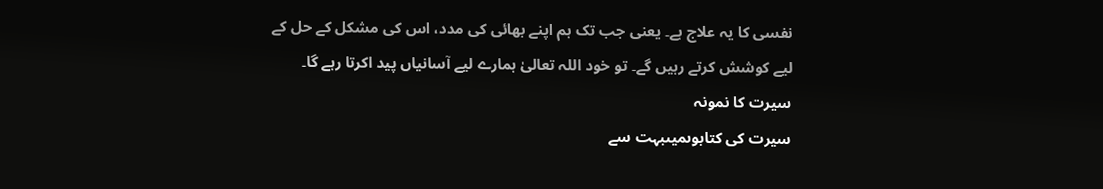نفسی کا یہ علاج ہے۔ یعنی جب تک ہم اپنے بھائی کی مدد، اس کی مشکل کے حل کے لیے کوشش کرتے رہیں گے۔ تو خود اللہ تعالیٰ ہمارے لیے آسانیاں پید اکرتا رہے گا۔
سیرت کا نمونہ
سیرت کی کتابوںمیںبہت سے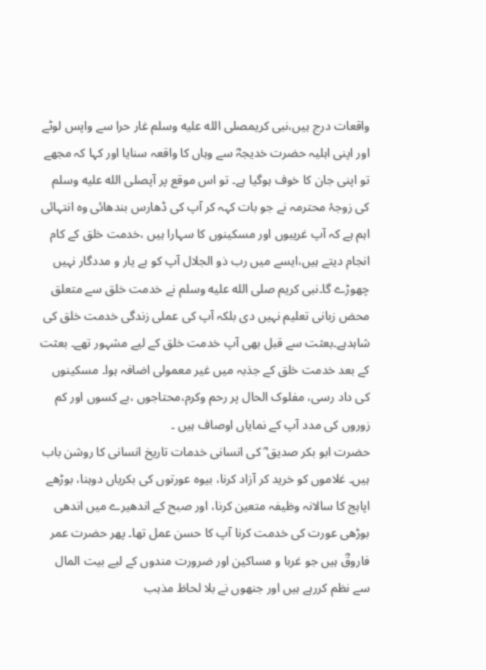واقعات درج ہیں،نبی کریمصلى الله عليه وسلم غار حرا سے واپس لوٹے اور اپنی اہلیہ حضرت خدیجہؓ سے وہاں کا واقعہ سنایا اور کہا کہ مجھے تو اپنی جان کا خوف ہوگیا ہے۔ تو اس موقع پر آپصلى الله عليه وسلم کی زوجۂ محترمہ نے جو بات کہہ کر آپ کی ڈھارس بندھائی وہ انتہائی اہم ہے کہ آپ غریبوں اور مسکینوں کا سہارا ہیں ،خدمت خلق کے کام انجام دیتے ہیں،ایسے میں رب ذو الجلال آپ کو بے یار و مددگار نہیں چھوڑے گا۔نبی کریم صلى الله عليه وسلم نے خدمت خلق سے متعلق محض زبانی تعلیم نہیں دی بلکہ آپ کی عملی زندگی خدمت خلق کی شاہدہے۔بعثت سے قبل بھی آپ خدمت خلق کے لیے مشہور تھے۔ بعثت کے بعد خدمت خلق کے جذبہ میں غیر معمولی اضافہ ہوا۔ مسکینوں کی داد رسی، مفلوک الحال پر رحم وکرم،محتاجوں ،بے کسوں اور کم زوروں کی مدد آپ کے نمایاں اوصاف ہیں ۔
حضرت ابو بکر صدیق ؓ کی انسانی خدمات تاریخ انسانی کا روشن باب ہیں۔ غلاموں کو خرید کر آزاد کرنا، بیوہ عورتوں کی بکریاں دوہنا، بوڑھے اپاہج کا سالانہ وظیفہ متعین کرنا، اور صبح کے اندھیرے میں اندھی بوڑھی عورت کی خدمت کرنا آپ کا حسن عمل تھا۔ پھر حضرت عمر فاروقؓ ہیں جو غربا و مساکین اور ضرورت مندوں کے لیے بیت المال سے نظم کررہے ہیں اور جنھوں نے بلا لحاظ مذہب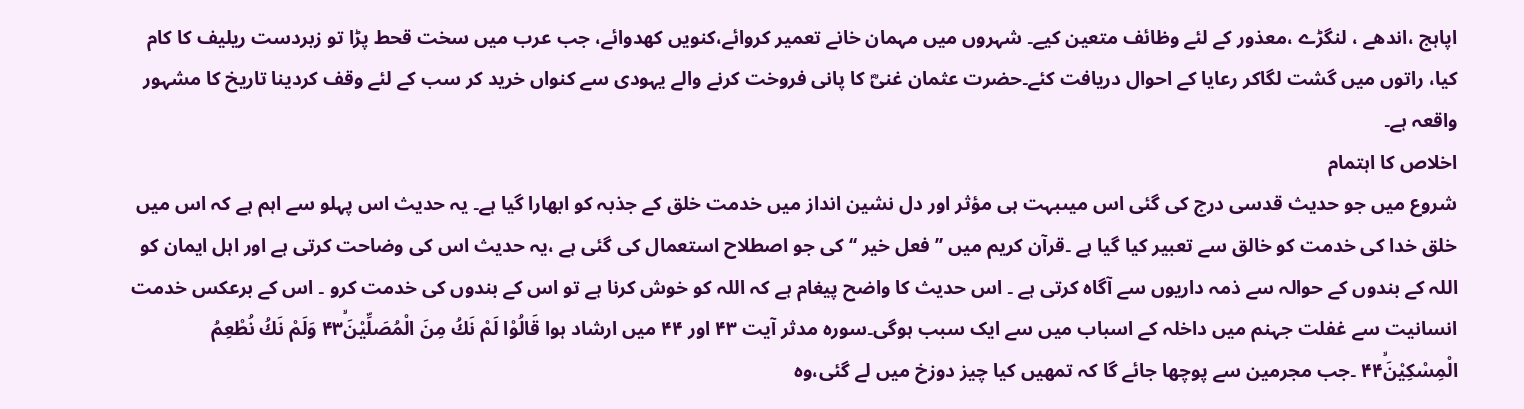اپاہج ،اندھے ، لنگڑے ،معذور کے لئے وظائف متعین کیے۔ شہروں میں مہمان خانے تعمیر کروائے،کنویں کھدوائے، جب عرب میں سخت قحط پڑا تو زبردست ریلیف کا کام کیا، راتوں میں گشت لگاکر رعایا کے احوال دریافت کئے۔حضرت عثمان غنیؓ کا پانی فروخت کرنے والے یہودی سے کنواں خرید کر سب کے لئے وقف کردینا تاریخ کا مشہور واقعہ ہے۔
اخلاص کا اہتمام
شروع میں جو حدیث قدسی درج کی گئی اس میںبہت ہی مؤثر اور دل نشین انداز میں خدمت خلق کے جذبہ کو ابھارا گیا ہے۔ یہ حدیث اس پہلو سے اہم ہے کہ اس میں خلق خدا کی خدمت کو خالق سے تعبیر کیا گیا ہے ۔قرآن کریم میں ’’فعل خیر ‘‘ کی جو اصطلاح استعمال کی گئی ہے ،یہ حدیث اس کی وضاحت کرتی ہے اور اہل ایمان کو اللہ کے بندوں کے حوالہ سے ذمہ داریوں سے آگاہ کرتی ہے ۔ اس حدیث کا واضح پیغام ہے کہ اللہ کو خوش کرنا ہے تو اس کے بندوں کی خدمت کرو ۔ اس کے برعکس خدمت انسانیت سے غفلت جہنم میں داخلہ کے اسباب میں سے ایک سبب ہوگی۔سورہ مدثر آیت ۴۳ اور ۴۴ میں ارشاد ہوا قَالُوْا لَمْ نَكُ مِنَ الْمُصَلِّيْنَ۴۳ۙ وَلَمْ نَكُ نُطْعِمُ الْمِسْكِيْنَ۴۴ۙ ۔جب مجرمین سے پوچھا جائے گا کہ تمھیں کیا چیز دوزخ میں لے گئی،وہ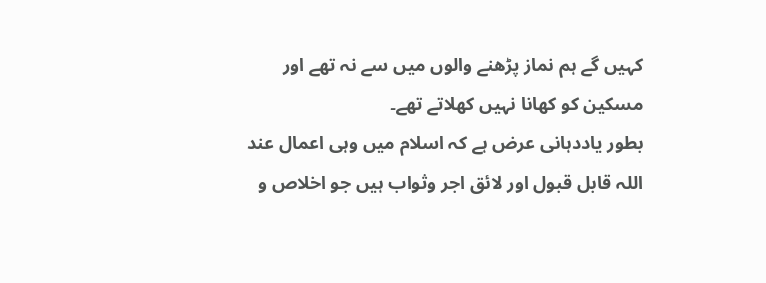کہیں گے ہم نماز پڑھنے والوں میں سے نہ تھے اور مسکین کو کھانا نہیں کھلاتے تھے۔
بطور یاددہانی عرض ہے کہ اسلام میں وہی اعمال عند اللہ قابل قبول اور لائق اجر وثواب ہیں جو اخلاص و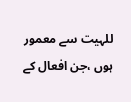للہیت سے معمور ہوں ،جن افعال کے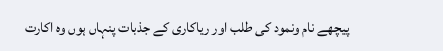پیچھے نام ونمود کی طلب اور ریاکاری کے جذبات پنہاں ہوں وہ اکارت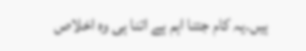ہیں۔یہ کام جتنا اہم ہے اتنا ہی وہ اخلاص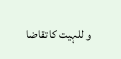و للہیت کا تقاضا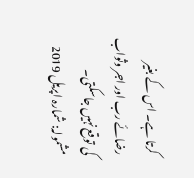کرتا ہے۔ اس کے بغیر رضائے رب اور اجر وثواب کی توقع نہیں جاسکتی۔
مشمولہ: شمارہ اپریل 2019